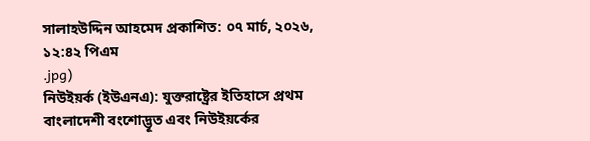সালাহউদ্দিন আহমেদ প্রকাশিত: ০৭ মার্চ, ২০২৬, ১২:৪২ পিএম
.jpg)
নিউইয়র্ক (ইউএনএ): যুক্তরাষ্ট্রের ইতিহাসে প্রথম বাংলাদেশী বংশোদ্ভূত এবং নিউইয়র্কের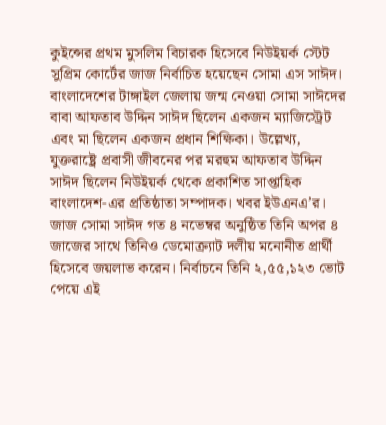কুইন্সের প্রথম মুসলিম বিচারক হিসেবে নিউইয়র্ক স্টেট সুপ্রিম কোর্টের জাজ নির্বাচিত হয়েছেন সোমা এস সাঈদ। বাংলাদেশের টাঙ্গাইল জেলায় জন্ম নেওয়া সোমা সাঈদের বাবা আফতাব উদ্দিন সাঈদ ছিলেন একজন ম্যাজিস্ট্রেট এবং মা ছিলেন একজন প্রধান শিক্ষিকা। উল্লেখ্য, যুক্তরাষ্ট্রে প্রবাসী জীবনের পর মরহুম আফতাব উদ্দিন সাঈদ ছিলেন নিউইয়র্ক থেকে প্রকাশিত সাপ্তাহিক বাংলাদেশ-এর প্রতিষ্ঠাতা সম্পাদক। খবর ইউএনএ’র।
জাজ সোমা সাঈদ গত ৪ নভেম্বর অনুষ্ঠিত তিনি অপর ৪ জাজের সাথে তিনিও ডেমোক্র্যাট দলীয় মনোনীত প্রার্থী হিসেবে জয়লাভ করেন। নির্বাচনে তিনি ২,৫৫,১২৩ ভোট পেয়ে এই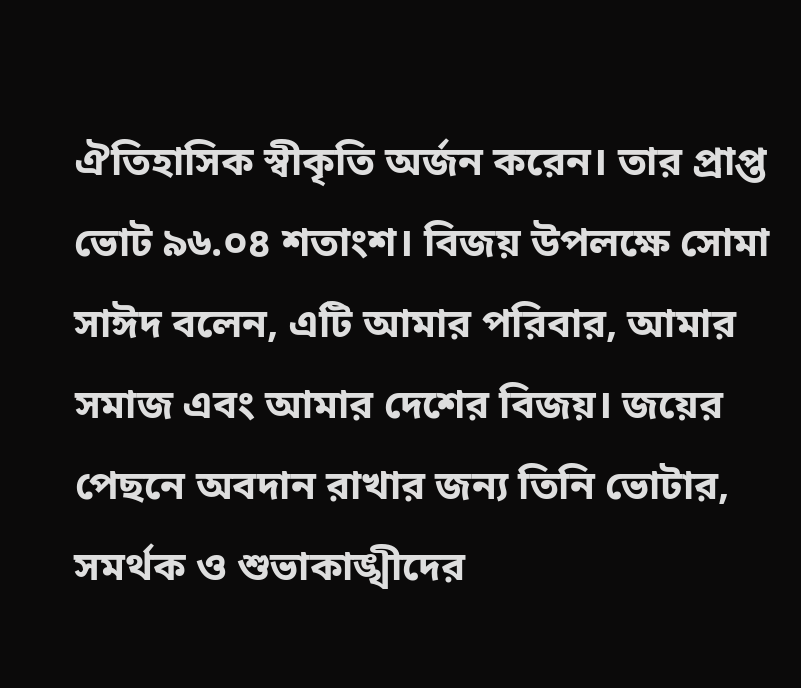ঐতিহাসিক স্বীকৃতি অর্জন করেন। তার প্রাপ্ত ভোট ৯৬.০৪ শতাংশ। বিজয় উপলক্ষে সোমা সাঈদ বলেন, এটি আমার পরিবার, আমার সমাজ এবং আমার দেশের বিজয়। জয়ের পেছনে অবদান রাখার জন্য তিনি ভোটার, সমর্থক ও শুভাকাঙ্খীদের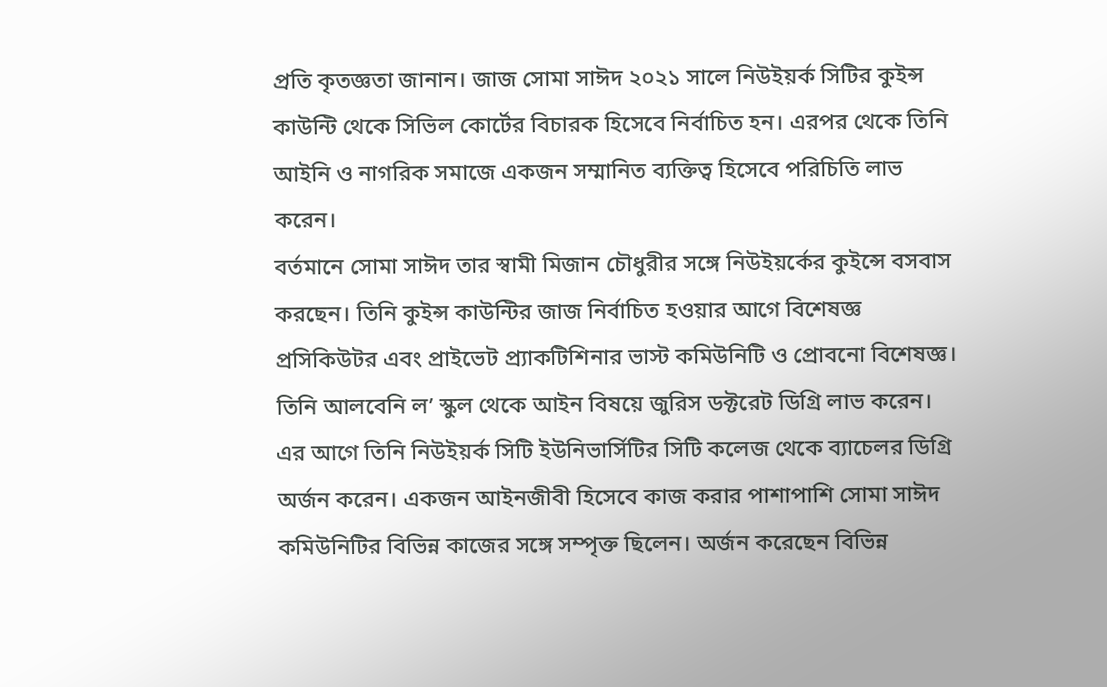প্রতি কৃতজ্ঞতা জানান। জাজ সোমা সাঈদ ২০২১ সালে নিউইয়র্ক সিটির কুইন্স কাউন্টি থেকে সিভিল কোর্টের বিচারক হিসেবে নির্বাচিত হন। এরপর থেকে তিনি আইনি ও নাগরিক সমাজে একজন সম্মানিত ব্যক্তিত্ব হিসেবে পরিচিতি লাভ করেন।
বর্তমানে সোমা সাঈদ তার স্বামী মিজান চৌধুরীর সঙ্গে নিউইয়র্কের কুইন্সে বসবাস করছেন। তিনি কুইন্স কাউন্টির জাজ নির্বাচিত হওয়ার আগে বিশেষজ্ঞ প্রসিকিউটর এবং প্রাইভেট প্র্যাকটিশিনার ভাস্ট কমিউনিটি ও প্রোবনো বিশেষজ্ঞ। তিনি আলবেনি ল’ স্কুল থেকে আইন বিষয়ে জুরিস ডক্টরেট ডিগ্রি লাভ করেন। এর আগে তিনি নিউইয়র্ক সিটি ইউনিভার্সিটির সিটি কলেজ থেকে ব্যাচেলর ডিগ্রি অর্জন করেন। একজন আইনজীবী হিসেবে কাজ করার পাশাপাশি সোমা সাঈদ কমিউনিটির বিভিন্ন কাজের সঙ্গে সম্পৃক্ত ছিলেন। অর্জন করেছেন বিভিন্ন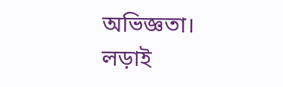অভিজ্ঞতা।
লড়াই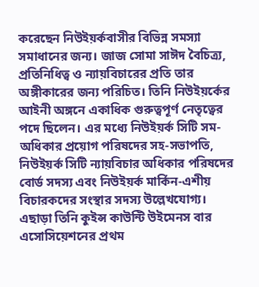করেছেন নিউইয়র্কবাসীর বিভিন্ন সমস্যা সমাধানের জন্য। জাজ সোমা সাঈদ বৈচিত্র্য, প্রতিনিধিত্ব ও ন্যায়বিচারের প্রতি তার অঙ্গীকারের জন্য পরিচিত। তিনি নিউইয়র্কের আইনী অঙ্গনে একাধিক গুরুত্বপূর্ণ নেতৃত্বের পদে ছিলেন। এর মধ্যে নিউইয়র্ক সিটি সম- অধিকার প্রয়োগ পরিষদের সহ-সভাপতি, নিউইয়র্ক সিটি ন্যায়বিচার অধিকার পরিষদের বোর্ড সদস্য এবং নিউইয়র্ক মার্কিন-এশীয় বিচারকদের সংস্থার সদস্য উল্লেখযোগ্য। এছাড়া তিনি কুইন্স কাউন্টি উইমেনস বার এসোসিয়েশনের প্রথম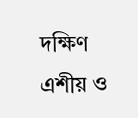দক্ষিণ এশীয় ও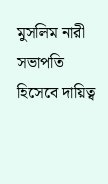মুসলিম নারী সভাপতি হিসেবে দায়িত্ব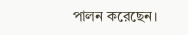পালন করেছেন।